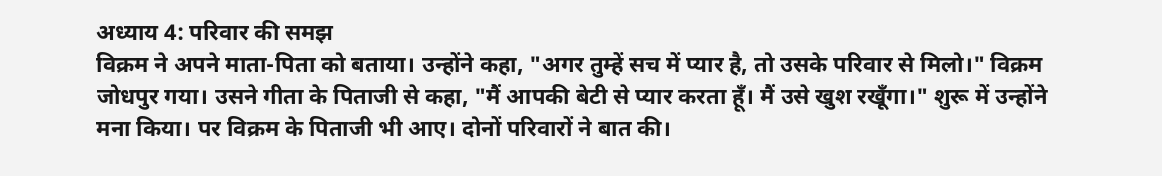अध्याय 4: परिवार की समझ
विक्रम ने अपने माता-पिता को बताया। उन्होंने कहा, "अगर तुम्हें सच में प्यार है, तो उसके परिवार से मिलो।" विक्रम जोधपुर गया। उसने गीता के पिताजी से कहा, "मैं आपकी बेटी से प्यार करता हूँ। मैं उसे खुश रखूँगा।" शुरू में उन्होंने मना किया। पर विक्रम के पिताजी भी आए। दोनों परिवारों ने बात की।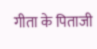गीता के पिताजी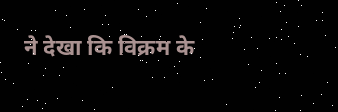ने देखा कि विक्रम के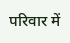परिवार में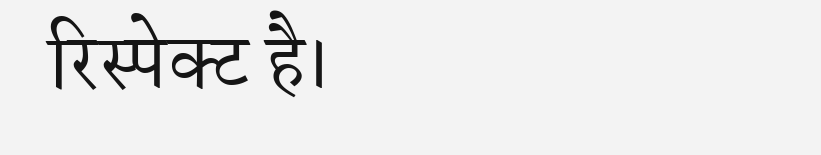रिस्पेक्ट है।